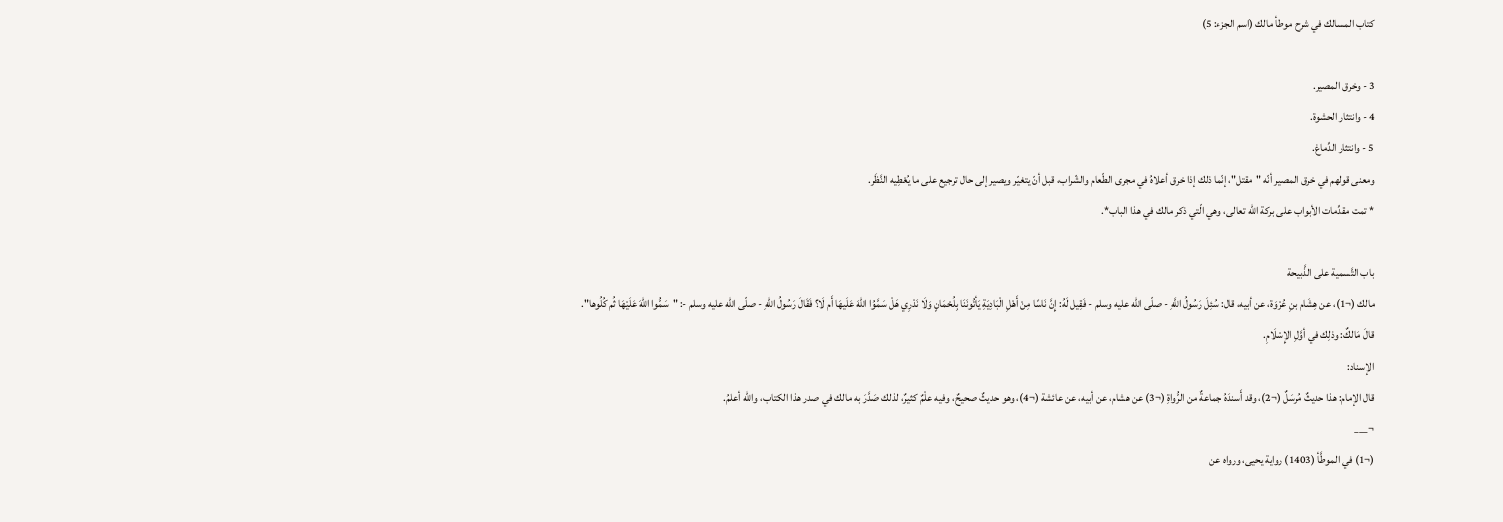كتاب المسالك في شرح موطأ مالك (اسم الجزء: 5)

3 - وخرق المصير.
4 - وانتثار الحشوة.
5 - وانتثار الدِّماغ.
ومعنى قولهم في خرق المصير أنّه "مقتل"، إنّما ذلك إذا خرق أعلاهُ في مجرى الطّعام والشّراب، قبل أنّ يتغيّر ويصير إلى حال ترجيع على ما يُعْطِيه النَّظَر.
* تمت مقدِّمات الأبواب على بركة الله تعالى، وهي الّتي ذكر مالك في هذا الباب*.

باب التَّسمية على الذَّبيحة
مالك (¬1)، عن هِشَام بنِ عُرْوَة، عن أبيه، قال: سُئِلَ رَسُولُ اللَّهِ - صلّى الله عليه وسلم - فَقِيل لَهُ: إِنَّ نَاسًا مِنْ أَهْلِ الْبَادِيَةِ يَأتُونَنَا بِلُحْمَانٍ وَلَا نَدْرِي هَلْ سَمَّوُا اللهَ عَلَيهَا أَم لَا؟ فَقَالَ رَسُولُ اللهِ - صلّى الله عليه وسلم -: "سَمُّوا اللهَ عَلَيْهَا ثُم كُلُوها".
قالَ مَالكٌ: وذلِك في أوَّلِ الإِسْلَامِ.
الإسناد:
قال الإمام: هذا حديثٌ مُرسَلٌ (¬2)، وقد أَسندَهُ جماعةٌ من الرُّواةِ (¬3) عن هشام، عن أبيه، عن عائشة (¬4)، وهو حديثٌ صحيحٌ، وفيه علْمٌ كثيرٌ، لذلك صَدَّرَ به مالك في صدر هذا الكتاب، والله أعلمُ.
¬___
(¬1) في الموطَّأ (1403) رواية يحيى، ورواه عن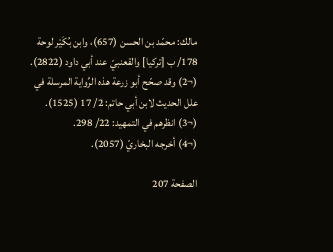مالك: محمّد بن الحسن (657)، وابن بُكَيْر لوحة
178/ ب [تركيا] والقعنبيّ عند أبي داود (2822).
(¬2) وقد صحّح أبو زرعة هذه الرِّواية المرسلة في علل الحديث لابن أبي حاتم: 2/ 17 (1525).
(¬3) انظرهم في التمهيد: 22/ 298.
(¬4) أخرجه البخاريّ (2057).

الصفحة 207